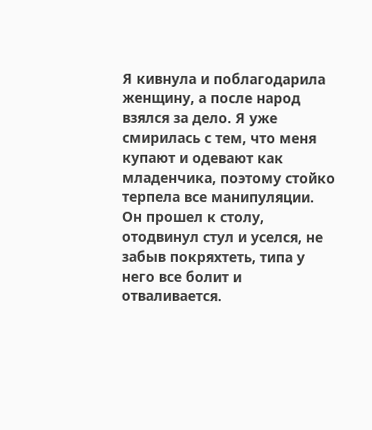Я кивнула и поблагодарила женщину, а после народ взялся за дело. Я уже смирилась с тем, что меня купают и одевают как младенчика, поэтому стойко терпела все манипуляции.
Он прошел к столу, отодвинул стул и уселся, не забыв покряхтеть, типа у него все болит и отваливается.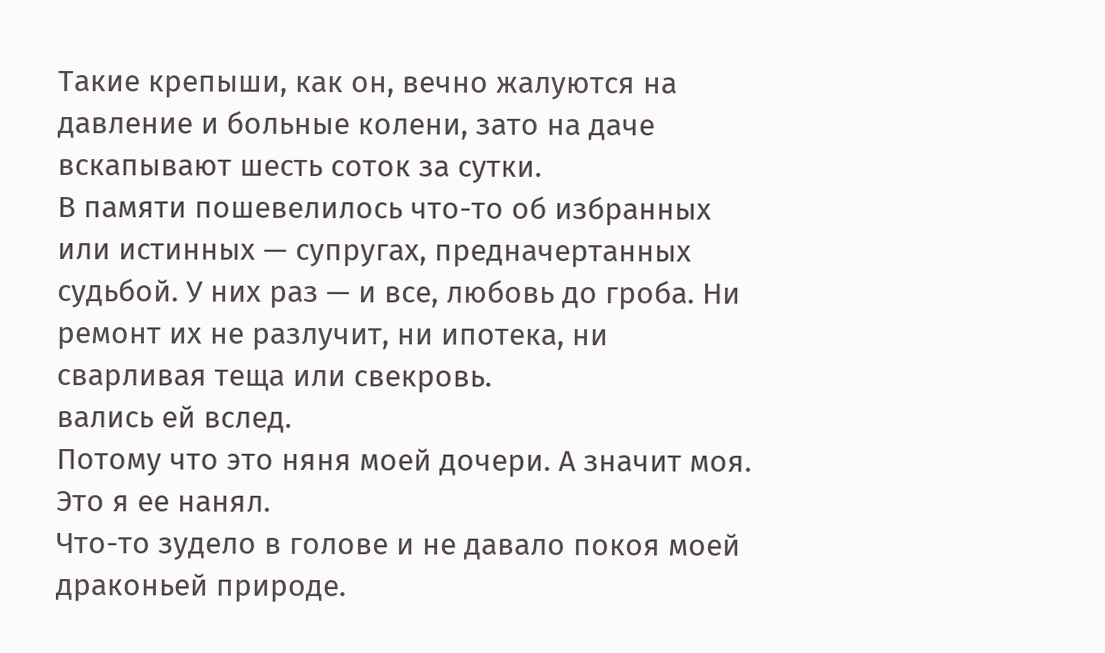Такие крепыши, как он, вечно жалуются на давление и больные колени, зато на даче вскапывают шесть соток за сутки.
В памяти пошевелилось что-то об избранных или истинных — супругах, предначертанных судьбой. У них раз — и все, любовь до гроба. Ни ремонт их не разлучит, ни ипотека, ни сварливая теща или свекровь.
вались ей вслед.
Потому что это няня моей дочери. А значит моя. Это я ее нанял.
Что-то зудело в голове и не давало покоя моей драконьей природе.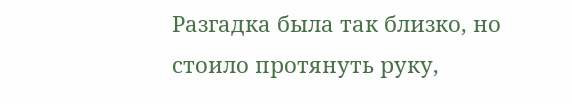Разгадка была так близко, но стоило протянуть руку,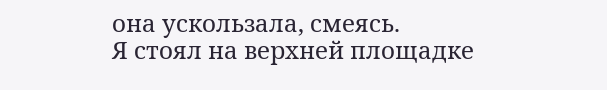она ускользала, смеясь.
Я стоял на верхней площадке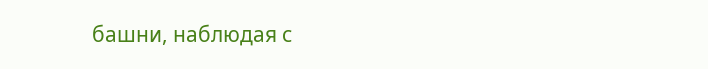башни, наблюдая с